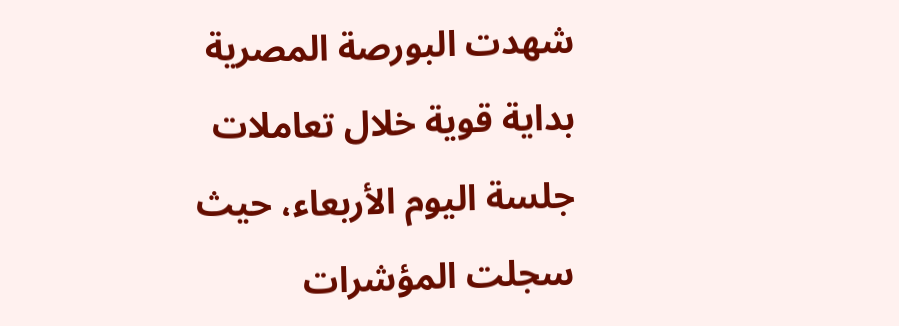شهدت البورصة المصرية بداية قوية خلال تعاملات جلسة اليوم الأربعاء، حيث سجلت المؤشرات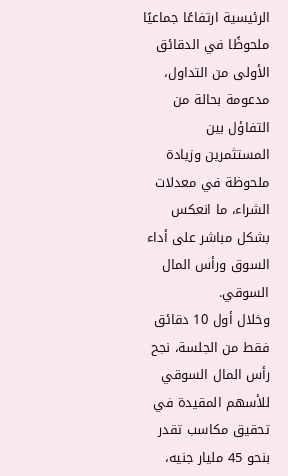الرئيسية ارتفاعًا جماعيًا ملحوظًا في الدقائق الأولى من التداول، مدعومة بحالة من التفاؤل بين المستثمرين وزيادة ملحوظة في معدلات الشراء، ما انعكس بشكل مباشر على أداء السوق ورأس المال السوقي.
وخلال أول 10 دقائق فقط من الجلسة، نجح رأس المال السوقي للأسهم المقيدة في تحقيق مكاسب تقدر بنحو 45 مليار جنيه،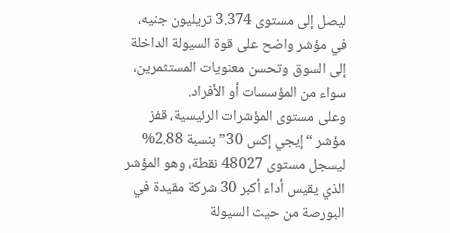ليصل إلى مستوى 3.374 تريليون جنيه، في مؤشر واضح على قوة السيولة الداخلة إلى السوق وتحسن معنويات المستثمرين، سواء من المؤسسات أو الأفراد.
وعلى مستوى المؤشرات الرئيسية، قفز مؤشر “إيجي إكس 30” بنسبة 2.88% ليسجل مستوى 48027 نقطة، وهو المؤشر الذي يقيس أداء أكبر 30 شركة مقيدة في البورصة من حيث السيولة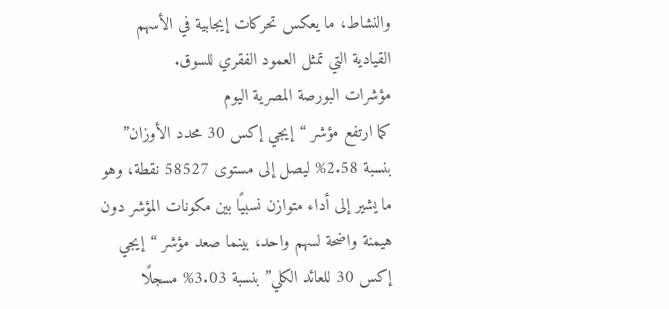والنشاط، ما يعكس تحركات إيجابية في الأسهم القيادية التي تمثل العمود الفقري للسوق.
مؤشرات البورصة المصرية اليوم
كما ارتفع مؤشر “إيجي إكس 30 محدد الأوزان” بنسبة 2.58% ليصل إلى مستوى 58527 نقطة، وهو ما يشير إلى أداء متوازن نسبيًا بين مكونات المؤشر دون هيمنة واضحة لسهم واحد، بينما صعد مؤشر “إيجي إكس 30 للعائد الكلي” بنسبة 3.03% مسجلًا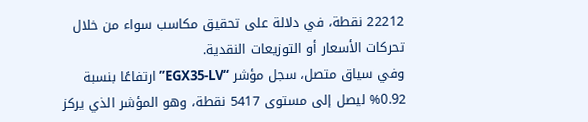22212 نقطة، في دلالة على تحقيق مكاسب سواء من خلال تحركات الأسعار أو التوزيعات النقدية.
وفي سياق متصل، سجل مؤشر “EGX35-LV” ارتفاعًا بنسبة 0.92% ليصل إلى مستوى 5417 نقطة، وهو المؤشر الذي يركز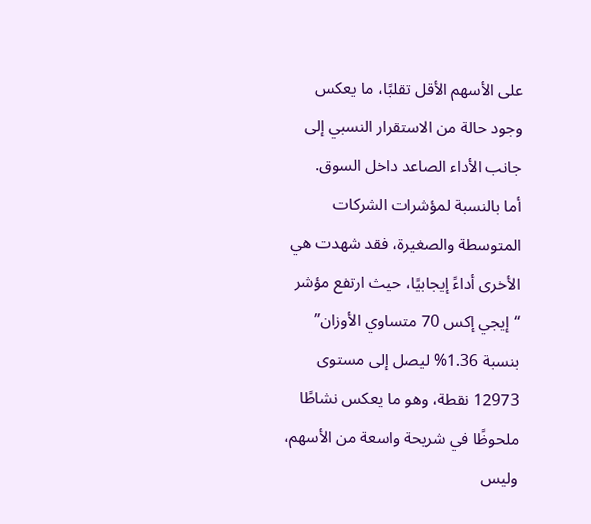على الأسهم الأقل تقلبًا، ما يعكس وجود حالة من الاستقرار النسبي إلى جانب الأداء الصاعد داخل السوق.
أما بالنسبة لمؤشرات الشركات المتوسطة والصغيرة، فقد شهدت هي الأخرى أداءً إيجابيًا، حيث ارتفع مؤشر “إيجي إكس 70 متساوي الأوزان” بنسبة 1.36% ليصل إلى مستوى 12973 نقطة، وهو ما يعكس نشاطًا ملحوظًا في شريحة واسعة من الأسهم، وليس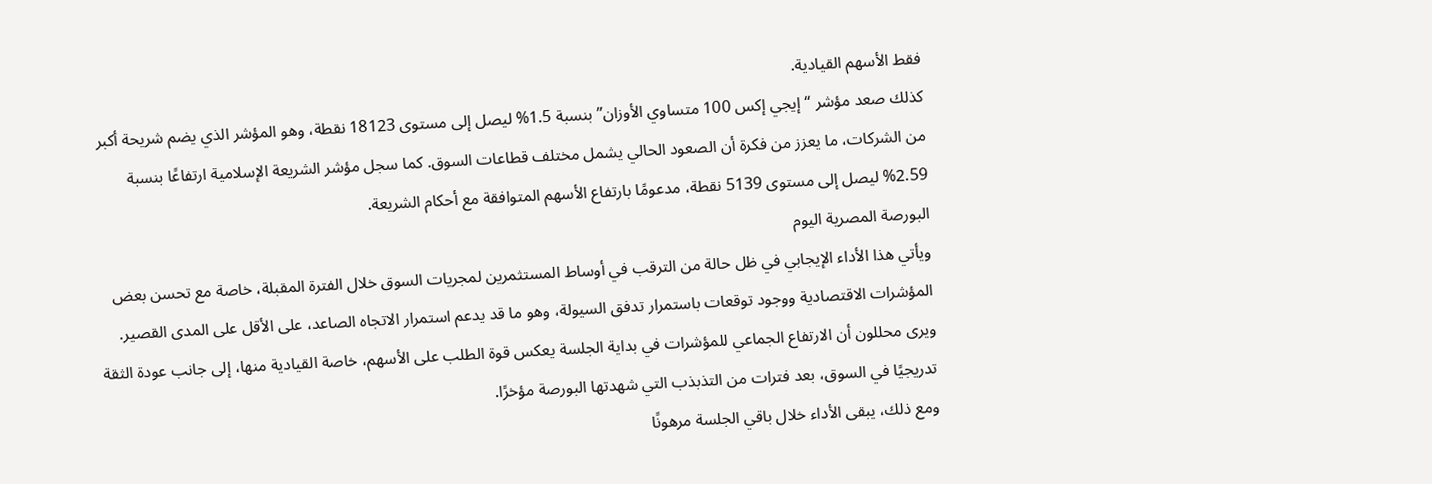فقط الأسهم القيادية.
كذلك صعد مؤشر “إيجي إكس 100 متساوي الأوزان” بنسبة 1.5% ليصل إلى مستوى 18123 نقطة، وهو المؤشر الذي يضم شريحة أكبر من الشركات، ما يعزز من فكرة أن الصعود الحالي يشمل مختلف قطاعات السوق. كما سجل مؤشر الشريعة الإسلامية ارتفاعًا بنسبة 2.59% ليصل إلى مستوى 5139 نقطة، مدعومًا بارتفاع الأسهم المتوافقة مع أحكام الشريعة.
البورصة المصرية اليوم
ويأتي هذا الأداء الإيجابي في ظل حالة من الترقب في أوساط المستثمرين لمجريات السوق خلال الفترة المقبلة، خاصة مع تحسن بعض المؤشرات الاقتصادية ووجود توقعات باستمرار تدفق السيولة، وهو ما قد يدعم استمرار الاتجاه الصاعد، على الأقل على المدى القصير.
ويرى محللون أن الارتفاع الجماعي للمؤشرات في بداية الجلسة يعكس قوة الطلب على الأسهم، خاصة القيادية منها، إلى جانب عودة الثقة تدريجيًا في السوق، بعد فترات من التذبذب التي شهدتها البورصة مؤخرًا.
ومع ذلك، يبقى الأداء خلال باقي الجلسة مرهونًا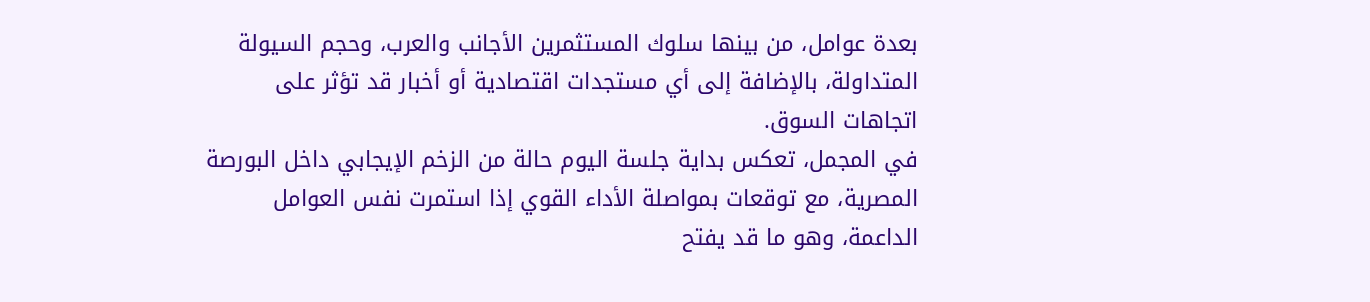بعدة عوامل، من بينها سلوك المستثمرين الأجانب والعرب، وحجم السيولة المتداولة، بالإضافة إلى أي مستجدات اقتصادية أو أخبار قد تؤثر على اتجاهات السوق.
في المجمل، تعكس بداية جلسة اليوم حالة من الزخم الإيجابي داخل البورصة المصرية، مع توقعات بمواصلة الأداء القوي إذا استمرت نفس العوامل الداعمة، وهو ما قد يفتح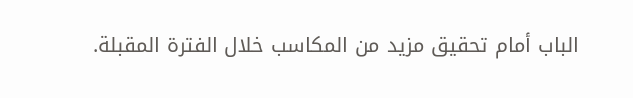الباب أمام تحقيق مزيد من المكاسب خلال الفترة المقبلة.